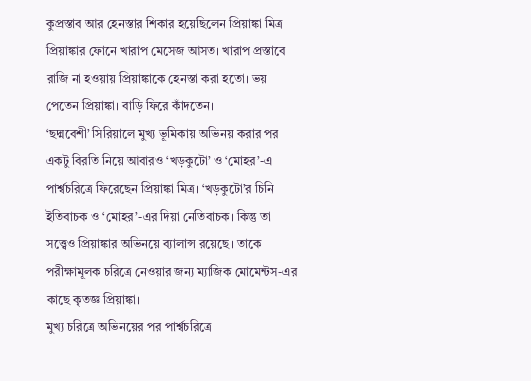কুপ্রস্তাব আর হেনস্তার শিকার হয়েছিলেন প্রিয়াঙ্কা মিত্র
প্রিয়াঙ্কার ফোনে খারাপ মেসেজ আসত। খারাপ প্রস্তাবে রাজি না হওয়ায় প্রিয়াঙ্কাকে হেনস্তা করা হতো। ভয় পেতেন প্রিয়াঙ্কা। বাড়ি ফিরে কাঁদতেন।
‘ছদ্মবেশী’ সিরিয়ালে মুখ্য ভূমিকায় অভিনয় করার পর একটু বিরতি নিয়ে আবারও ‘খড়কুটো’ ও ‘মোহর’-এ পার্শ্বচরিত্রে ফিরেছেন প্রিয়াঙ্কা মিত্র। ‘খড়কুটো’র চিনি ইতিবাচক ও ‘মোহর’-এর দিয়া নেতিবাচক। কিন্তু তা সত্ত্বেও প্রিয়াঙ্কার অভিনয়ে ব্যালান্স রয়েছে। তাকে পরীক্ষামূলক চরিত্রে নেওয়ার জন্য ম্যাজিক মোমেন্টস-এর কাছে কৃতজ্ঞ প্রিয়াঙ্কা।
মুখ্য চরিত্রে অভিনয়ের পর পার্শ্বচরিত্রে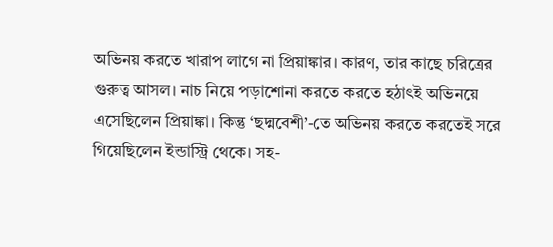অভিনয় করতে খারাপ লাগে না প্রিয়াঙ্কার। কারণ, তার কাছে চরিত্রের গুরুত্ব আসল। নাচ নিয়ে পড়াশোনা করতে করতে হঠাৎই অভিনয়ে এসেছিলেন প্রিয়াঙ্কা। কিন্তু ‘ছদ্মবেশী’-তে অভিনয় করতে করতেই সরে গিয়েছিলেন ইন্ডাস্ট্রি থেকে। সহ-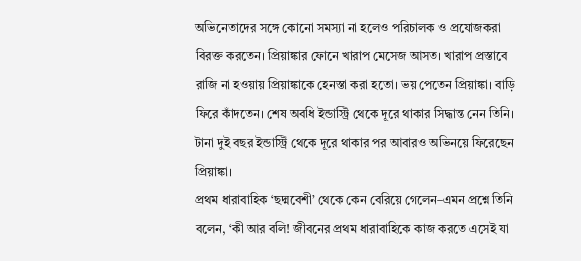অভিনেতাদের সঙ্গে কোনো সমস্যা না হলেও পরিচালক ও প্রযোজকরা বিরক্ত করতেন। প্রিয়াঙ্কার ফোনে খারাপ মেসেজ আসত। খারাপ প্রস্তাবে রাজি না হওয়ায় প্রিয়াঙ্কাকে হেনস্তা করা হতো। ভয় পেতেন প্রিয়াঙ্কা। বাড়ি ফিরে কাঁদতেন। শেষ অবধি ইন্ডাস্ট্রি থেকে দূরে থাকার সিদ্ধান্ত নেন তিনি। টানা দুই বছর ইন্ডাস্ট্রি থেকে দূরে থাকার পর আবারও অভিনয়ে ফিরেছেন প্রিয়াঙ্কা।
প্রথম ধারাবাহিক ‘ছদ্মবেশী’ থেকে কেন বেরিয়ে গেলেন–এমন প্রশ্নে তিনি বলেন, ‘কী আর বলি! জীবনের প্রথম ধারাবাহিকে কাজ করতে এসেই যা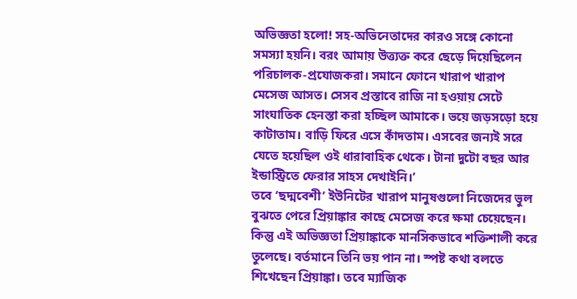অভিজ্ঞতা হলো! সহ-অভিনেতাদের কারও সঙ্গে কোনো সমস্যা হয়নি। বরং আমায় উত্ত্যক্ত করে ছেড়ে দিয়েছিলেন পরিচালক-প্রযোজকরা। সমানে ফোনে খারাপ খারাপ মেসেজ আসত। সেসব প্রস্তাবে রাজি না হওয়ায় সেটে সাংঘাতিক হেনস্তা করা হচ্ছিল আমাকে। ভয়ে জড়সড়ো হয়ে কাটাতাম। বাড়ি ফিরে এসে কাঁদতাম। এসবের জন্যই সরে যেতে হয়েছিল ওই ধারাবাহিক থেকে। টানা দুটো বছর আর ইন্ডাস্ট্রিতে ফেরার সাহস দেখাইনি।’
তবে ‘ছদ্মবেশী’ ইউনিটের খারাপ মানুষগুলো নিজেদের ভুল বুঝতে পেরে প্রিয়াঙ্কার কাছে মেসেজ করে ক্ষমা চেয়েছেন। কিন্তু এই অভিজ্ঞতা প্রিয়াঙ্কাকে মানসিকভাবে শক্তিশালী করে তুলেছে। বর্তমানে তিনি ভয় পান না। স্পষ্ট কথা বলতে শিখেছেন প্রিয়াঙ্কা। তবে ম্যাজিক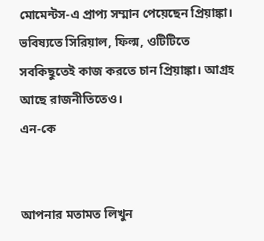মোমেন্টস-এ প্রাপ্য সম্মান পেয়েছেন প্রিয়াঙ্কা। ভবিষ্যতে সিরিয়াল, ফিল্ম, ওটিটিতে সবকিছুতেই কাজ করতে চান প্রিয়াঙ্কা। আগ্রহ আছে রাজনীতিতেও।
এন-কে


আপনার মতামত লিখুন